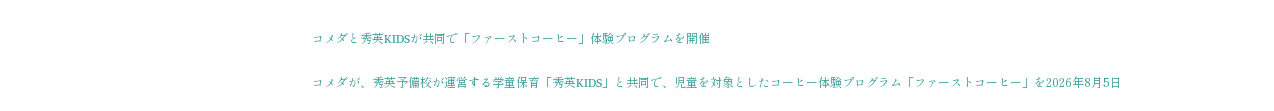コメダと秀英KIDSが共同で「ファーストコーヒー」体験プログラムを開催

コメダが、秀英予備校が運営する学童保育「秀英KIDS」と共同で、児童を対象としたコーヒー体験プログラム「ファーストコーヒー」を2026年8月5日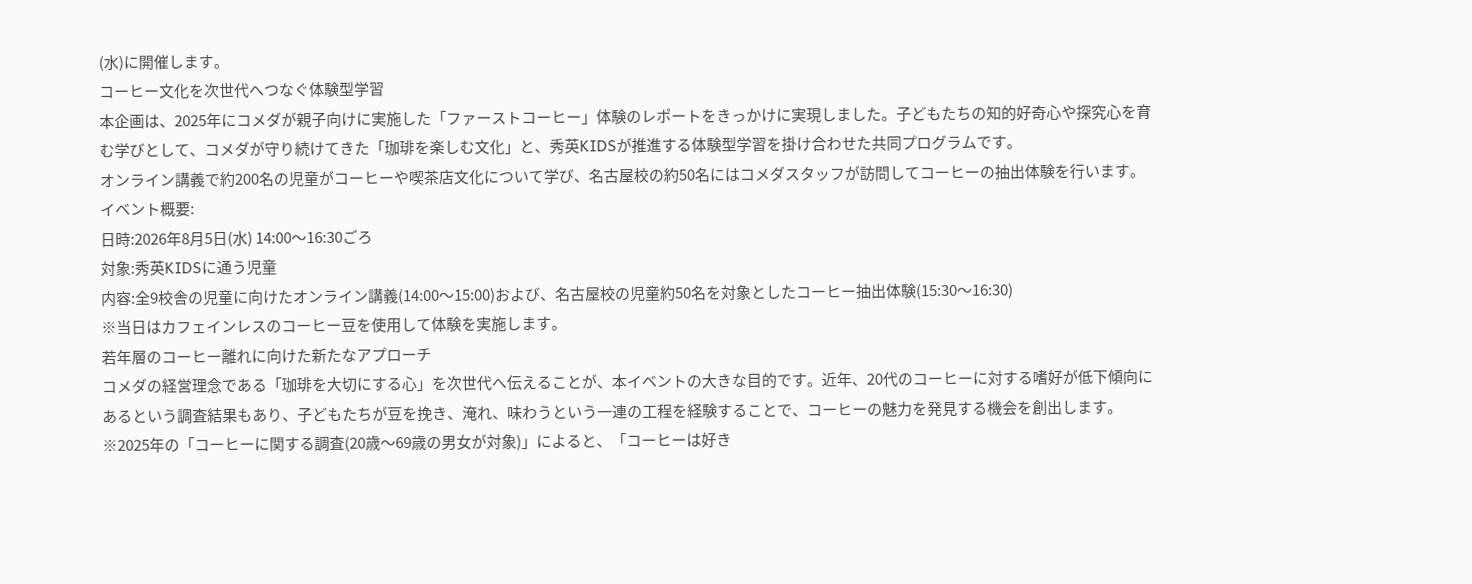(水)に開催します。
コーヒー文化を次世代へつなぐ体験型学習
本企画は、2025年にコメダが親子向けに実施した「ファーストコーヒー」体験のレポートをきっかけに実現しました。子どもたちの知的好奇心や探究心を育む学びとして、コメダが守り続けてきた「珈琲を楽しむ文化」と、秀英KIDSが推進する体験型学習を掛け合わせた共同プログラムです。
オンライン講義で約200名の児童がコーヒーや喫茶店文化について学び、名古屋校の約50名にはコメダスタッフが訪問してコーヒーの抽出体験を行います。
イベント概要:
日時:2026年8月5日(水) 14:00〜16:30ごろ
対象:秀英KIDSに通う児童
内容:全9校舎の児童に向けたオンライン講義(14:00〜15:00)および、名古屋校の児童約50名を対象としたコーヒー抽出体験(15:30〜16:30)
※当日はカフェインレスのコーヒー豆を使用して体験を実施します。
若年層のコーヒー離れに向けた新たなアプローチ
コメダの経営理念である「珈琲を大切にする心」を次世代へ伝えることが、本イベントの大きな目的です。近年、20代のコーヒーに対する嗜好が低下傾向にあるという調査結果もあり、子どもたちが豆を挽き、淹れ、味わうという一連の工程を経験することで、コーヒーの魅力を発見する機会を創出します。
※2025年の「コーヒーに関する調査(20歳〜69歳の男女が対象)」によると、「コーヒーは好き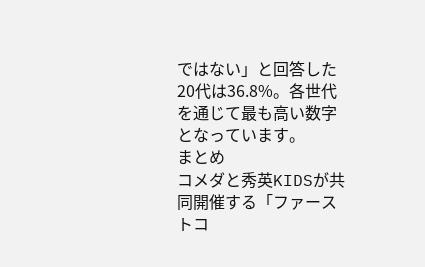ではない」と回答した20代は36.8%。各世代を通じて最も高い数字となっています。
まとめ
コメダと秀英KIDSが共同開催する「ファーストコ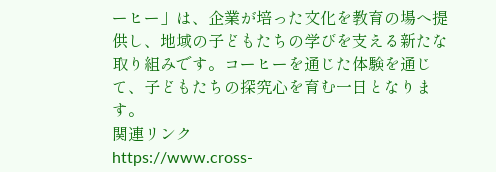ーヒー」は、企業が培った文化を教育の場へ提供し、地域の子どもたちの学びを支える新たな取り組みです。コーヒーを通じた体験を通じて、子どもたちの探究心を育む一日となります。
関連リンク
https://www.cross-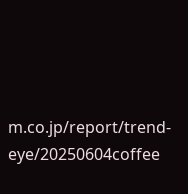m.co.jp/report/trend-eye/20250604coffee